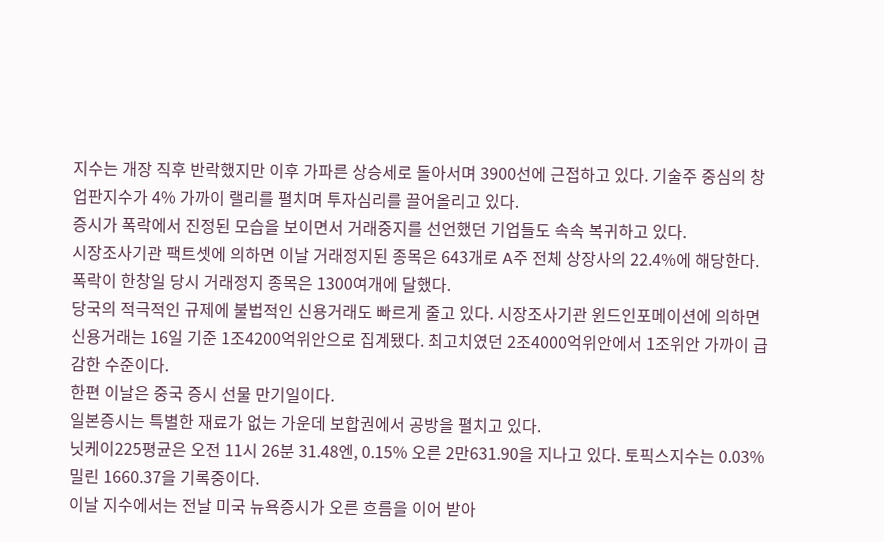지수는 개장 직후 반락했지만 이후 가파른 상승세로 돌아서며 3900선에 근접하고 있다. 기술주 중심의 창업판지수가 4% 가까이 랠리를 펼치며 투자심리를 끌어올리고 있다.
증시가 폭락에서 진정된 모습을 보이면서 거래중지를 선언했던 기업들도 속속 복귀하고 있다.
시장조사기관 팩트셋에 의하면 이날 거래정지된 종목은 643개로 A주 전체 상장사의 22.4%에 해당한다. 폭락이 한창일 당시 거래정지 종목은 1300여개에 달했다.
당국의 적극적인 규제에 불법적인 신용거래도 빠르게 줄고 있다. 시장조사기관 윈드인포메이션에 의하면 신용거래는 16일 기준 1조4200억위안으로 집계됐다. 최고치였던 2조4000억위안에서 1조위안 가까이 급감한 수준이다.
한편 이날은 중국 증시 선물 만기일이다.
일본증시는 특별한 재료가 없는 가운데 보합권에서 공방을 펼치고 있다.
닛케이225평균은 오전 11시 26분 31.48엔, 0.15% 오른 2만631.90을 지나고 있다. 토픽스지수는 0.03% 밀린 1660.37을 기록중이다.
이날 지수에서는 전날 미국 뉴욕증시가 오른 흐름을 이어 받아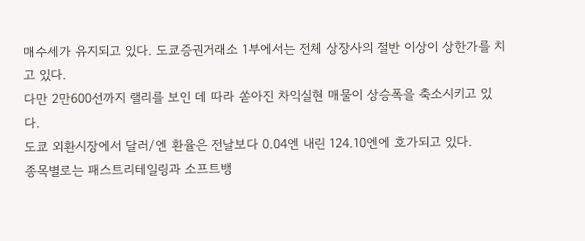매수세가 유지되고 있다. 도쿄증권거래소 1부에서는 전체 상장사의 절반 이상이 상한가를 치고 있다.
다만 2만600선까지 랠리를 보인 데 따라 쏟아진 차익실현 매물이 상승폭을 축소시키고 있다.
도쿄 외환시장에서 달러/엔 환율은 전날보다 0.04엔 내린 124.10엔에 호가되고 있다.
종목별로는 패스트리테일링과 소프트뱅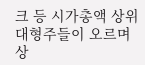크 등 시가총액 상위 대형주들이 오르며 상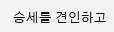승세를 견인하고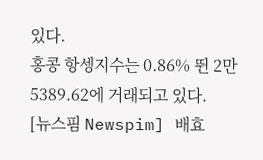있다.
홍콩 항셍지수는 0.86% 뛴 2만5389.62에 거래되고 있다.
[뉴스핌 Newspim] 배효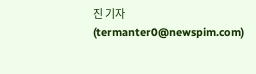진 기자 (termanter0@newspim.com)